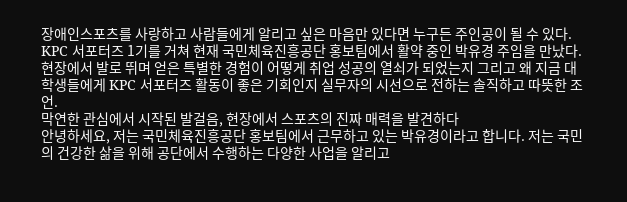장애인스포츠를 사랑하고 사람들에게 알리고 싶은 마음만 있다면 누구든 주인공이 될 수 있다. KPC 서포터즈 1기를 거쳐 현재 국민체육진흥공단 홍보팀에서 활약 중인 박유경 주임을 만났다. 현장에서 발로 뛰며 얻은 특별한 경험이 어떻게 취업 성공의 열쇠가 되었는지 그리고 왜 지금 대학생들에게 KPC 서포터즈 활동이 좋은 기회인지 실무자의 시선으로 전하는 솔직하고 따뜻한 조언.
막연한 관심에서 시작된 발걸음, 현장에서 스포츠의 진짜 매력을 발견하다
안녕하세요, 저는 국민체육진흥공단 홍보팀에서 근무하고 있는 박유경이라고 합니다. 저는 국민의 건강한 삶을 위해 공단에서 수행하는 다양한 사업을 알리고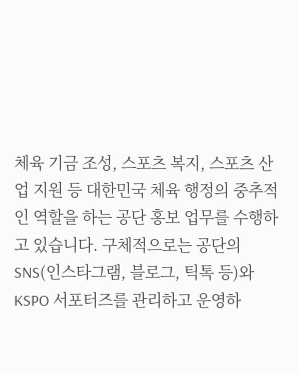체육 기금 조성, 스포츠 복지, 스포츠 산업 지원 등 대한민국 체육 행정의 중추적인 역할을 하는 공단 홍보 업무를 수행하고 있습니다. 구체적으로는 공단의 SNS(인스타그램, 블로그, 틱톡 등)와 KSPO 서포터즈를 관리하고 운영하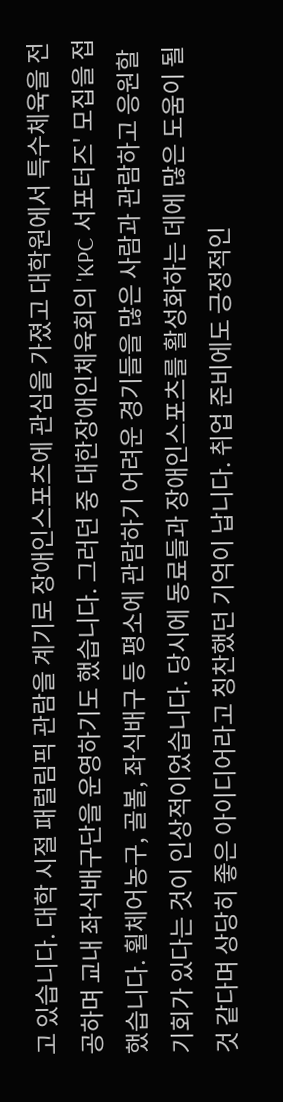고 있습니다. 대학 시절 패럴림픽 관람을 계기로 장애인스포츠에 관심을 가졌고 대학원에서 특수체육을 전공하며 교내 좌식배구단을 운영하기도 했습니다. 그러던 중 대한장애인체육회의 'KPC 서포터즈' 모집을 접했습니다. 휠체어농구, 골볼, 좌식배구 등 평소에 관람하기 어려운 경기들을 많은 사람과 관람하고 응원할 기회가 있다는 것이 인상적이었습니다. 당시에 동료들과 장애인스포츠를 활성화하는 데에 많은 도움이 될 것 같다며 상당히 좋은 아이디어라고 칭찬했던 기억이 납니다. 취업 준비에도 긍정적인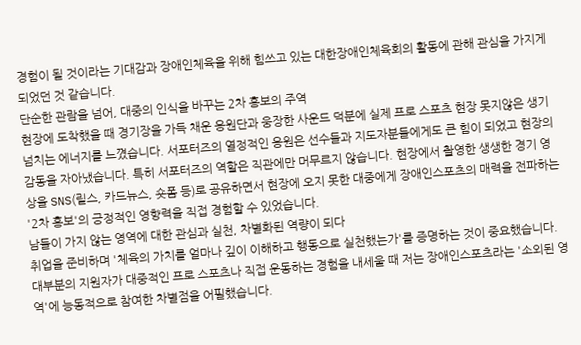경험이 될 것이라는 기대감과 장애인체육을 위해 힘쓰고 있는 대한장애인체육회의 활동에 관해 관심을 가지게 되었던 것 같습니다.
단순한 관람을 넘어, 대중의 인식을 바꾸는 2차 홍보의 주역
현장에 도착했을 때 경기장을 가득 채운 응원단과 웅장한 사운드 덕분에 실제 프로 스포츠 현장 못지않은 생기 넘치는 에너지를 느꼈습니다. 서포터즈의 열정적인 응원은 선수들과 지도자분들에게도 큰 힘이 되었고 현장의 감동을 자아냈습니다. 특히 서포터즈의 역할은 직관에만 머무르지 않습니다. 현장에서 촬영한 생생한 경기 영상을 SNS(릴스, 카드뉴스, 숏폼 등)로 공유하면서 현장에 오지 못한 대중에게 장애인스포츠의 매력을 전파하는 '2차 홍보'의 긍정적인 영향력을 직접 경험할 수 있었습니다.
남들이 가지 않는 영역에 대한 관심과 실천, 차별화된 역량이 되다
취업을 준비하며 '체육의 가치를 얼마나 깊이 이해하고 행동으로 실천했는가'를 증명하는 것이 중요했습니다. 대부분의 지원자가 대중적인 프로 스포츠나 직접 운동하는 경험을 내세울 때 저는 장애인스포츠라는 '소외된 영역'에 능동적으로 참여한 차별점을 어필했습니다.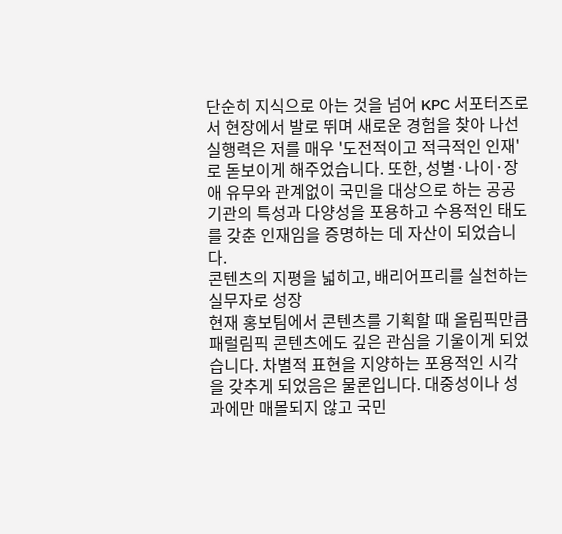단순히 지식으로 아는 것을 넘어 KPC 서포터즈로서 현장에서 발로 뛰며 새로운 경험을 찾아 나선 실행력은 저를 매우 '도전적이고 적극적인 인재'로 돋보이게 해주었습니다. 또한, 성별·나이·장애 유무와 관계없이 국민을 대상으로 하는 공공기관의 특성과 다양성을 포용하고 수용적인 태도를 갖춘 인재임을 증명하는 데 자산이 되었습니다.
콘텐츠의 지평을 넓히고, 배리어프리를 실천하는 실무자로 성장
현재 홍보팀에서 콘텐츠를 기획할 때 올림픽만큼 패럴림픽 콘텐츠에도 깊은 관심을 기울이게 되었습니다. 차별적 표현을 지양하는 포용적인 시각을 갖추게 되었음은 물론입니다. 대중성이나 성과에만 매몰되지 않고 국민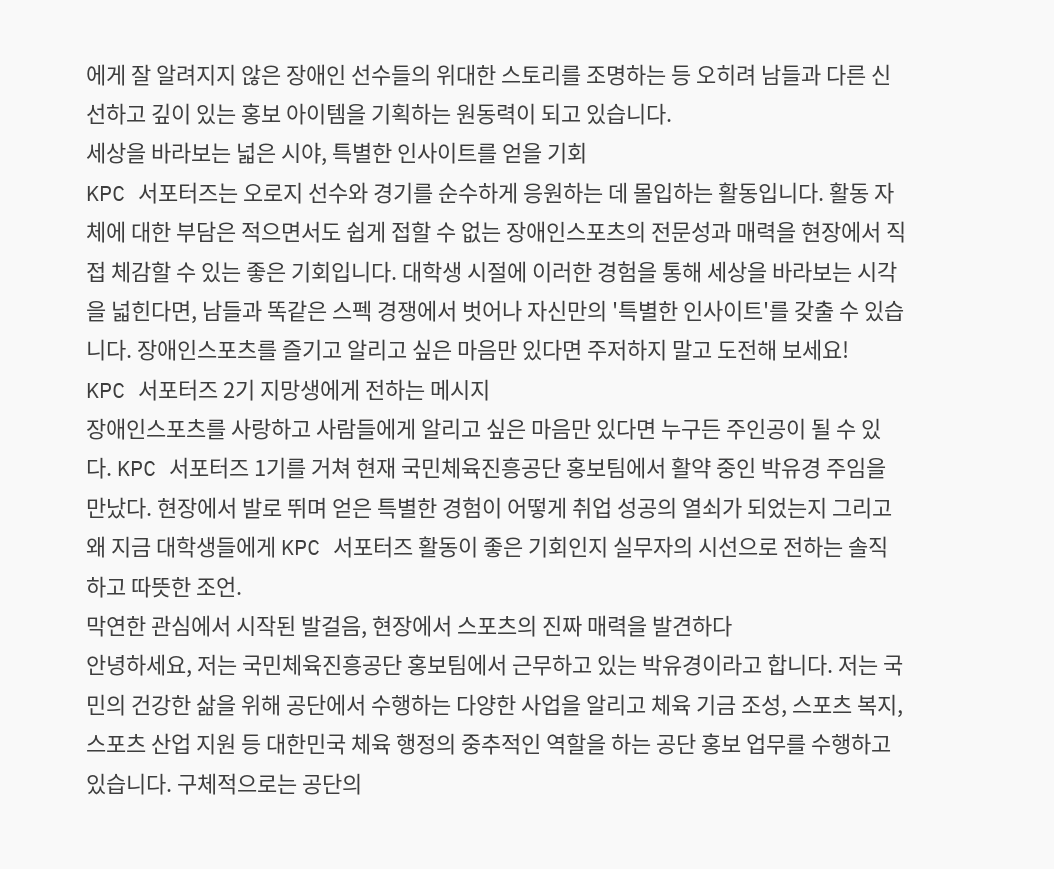에게 잘 알려지지 않은 장애인 선수들의 위대한 스토리를 조명하는 등 오히려 남들과 다른 신선하고 깊이 있는 홍보 아이템을 기획하는 원동력이 되고 있습니다.
세상을 바라보는 넓은 시야, 특별한 인사이트를 얻을 기회
KPC 서포터즈는 오로지 선수와 경기를 순수하게 응원하는 데 몰입하는 활동입니다. 활동 자체에 대한 부담은 적으면서도 쉽게 접할 수 없는 장애인스포츠의 전문성과 매력을 현장에서 직접 체감할 수 있는 좋은 기회입니다. 대학생 시절에 이러한 경험을 통해 세상을 바라보는 시각을 넓힌다면, 남들과 똑같은 스펙 경쟁에서 벗어나 자신만의 '특별한 인사이트'를 갖출 수 있습니다. 장애인스포츠를 즐기고 알리고 싶은 마음만 있다면 주저하지 말고 도전해 보세요!
KPC 서포터즈 2기 지망생에게 전하는 메시지
장애인스포츠를 사랑하고 사람들에게 알리고 싶은 마음만 있다면 누구든 주인공이 될 수 있다. KPC 서포터즈 1기를 거쳐 현재 국민체육진흥공단 홍보팀에서 활약 중인 박유경 주임을 만났다. 현장에서 발로 뛰며 얻은 특별한 경험이 어떻게 취업 성공의 열쇠가 되었는지 그리고 왜 지금 대학생들에게 KPC 서포터즈 활동이 좋은 기회인지 실무자의 시선으로 전하는 솔직하고 따뜻한 조언.
막연한 관심에서 시작된 발걸음, 현장에서 스포츠의 진짜 매력을 발견하다
안녕하세요, 저는 국민체육진흥공단 홍보팀에서 근무하고 있는 박유경이라고 합니다. 저는 국민의 건강한 삶을 위해 공단에서 수행하는 다양한 사업을 알리고 체육 기금 조성, 스포츠 복지, 스포츠 산업 지원 등 대한민국 체육 행정의 중추적인 역할을 하는 공단 홍보 업무를 수행하고 있습니다. 구체적으로는 공단의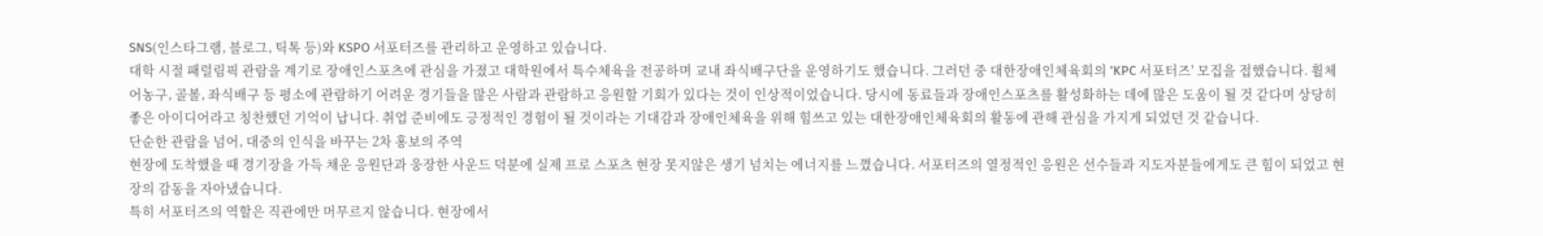SNS(인스타그램, 블로그, 틱톡 등)와 KSPO 서포터즈를 관리하고 운영하고 있습니다.
대학 시절 패럴림픽 관람을 계기로 장애인스포츠에 관심을 가졌고 대학원에서 특수체육을 전공하며 교내 좌식배구단을 운영하기도 했습니다. 그러던 중 대한장애인체육회의 'KPC 서포터즈' 모집을 접했습니다. 휠체어농구, 골볼, 좌식배구 등 평소에 관람하기 어려운 경기들을 많은 사람과 관람하고 응원할 기회가 있다는 것이 인상적이었습니다. 당시에 동료들과 장애인스포츠를 활성화하는 데에 많은 도움이 될 것 같다며 상당히 좋은 아이디어라고 칭찬했던 기억이 납니다. 취업 준비에도 긍정적인 경험이 될 것이라는 기대감과 장애인체육을 위해 힘쓰고 있는 대한장애인체육회의 활동에 관해 관심을 가지게 되었던 것 같습니다.
단순한 관람을 넘어, 대중의 인식을 바꾸는 2차 홍보의 주역
현장에 도착했을 때 경기장을 가득 채운 응원단과 웅장한 사운드 덕분에 실제 프로 스포츠 현장 못지않은 생기 넘치는 에너지를 느꼈습니다. 서포터즈의 열정적인 응원은 선수들과 지도자분들에게도 큰 힘이 되었고 현장의 감동을 자아냈습니다.
특히 서포터즈의 역할은 직관에만 머무르지 않습니다. 현장에서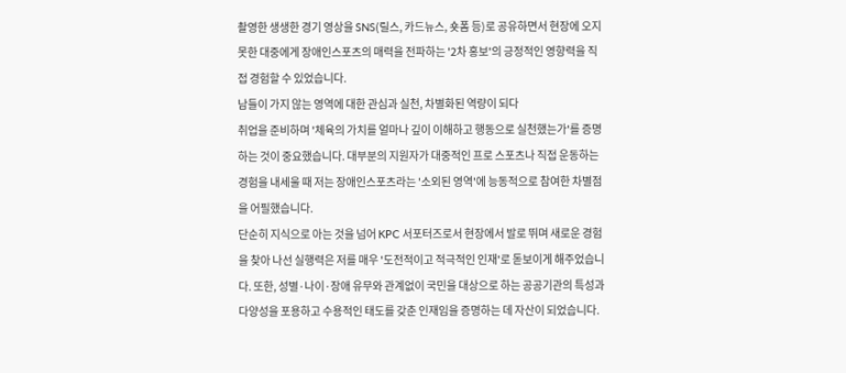촬영한 생생한 경기 영상을 SNS(릴스, 카드뉴스, 숏폼 등)로 공유하면서 현장에 오지 못한 대중에게 장애인스포츠의 매력을 전파하는 '2차 홍보'의 긍정적인 영향력을 직접 경험할 수 있었습니다.
남들이 가지 않는 영역에 대한 관심과 실천, 차별화된 역량이 되다
취업을 준비하며 '체육의 가치를 얼마나 깊이 이해하고 행동으로 실천했는가'를 증명하는 것이 중요했습니다. 대부분의 지원자가 대중적인 프로 스포츠나 직접 운동하는 경험을 내세울 때 저는 장애인스포츠라는 '소외된 영역'에 능동적으로 참여한 차별점을 어필했습니다.
단순히 지식으로 아는 것을 넘어 KPC 서포터즈로서 현장에서 발로 뛰며 새로운 경험을 찾아 나선 실행력은 저를 매우 '도전적이고 적극적인 인재'로 돋보이게 해주었습니다. 또한, 성별·나이·장애 유무와 관계없이 국민을 대상으로 하는 공공기관의 특성과 다양성을 포용하고 수용적인 태도를 갖춘 인재임을 증명하는 데 자산이 되었습니다.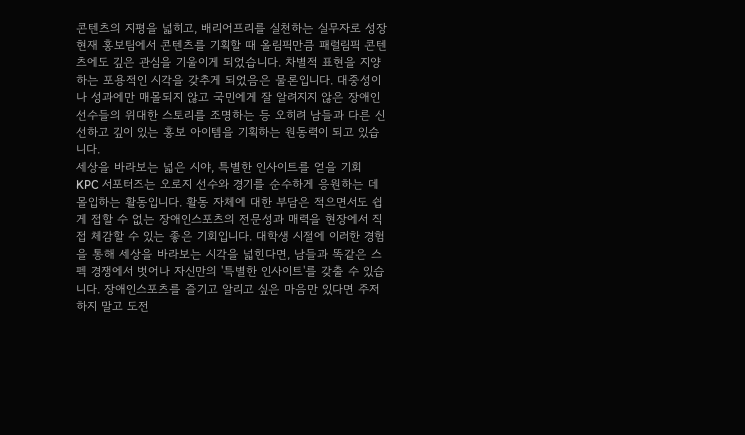콘텐츠의 지평을 넓히고, 배리어프리를 실천하는 실무자로 성장
현재 홍보팀에서 콘텐츠를 기획할 때 올림픽만큼 패럴림픽 콘텐츠에도 깊은 관심을 기울이게 되었습니다. 차별적 표현을 지양하는 포용적인 시각을 갖추게 되었음은 물론입니다. 대중성이나 성과에만 매몰되지 않고 국민에게 잘 알려지지 않은 장애인 선수들의 위대한 스토리를 조명하는 등 오히려 남들과 다른 신선하고 깊이 있는 홍보 아이템을 기획하는 원동력이 되고 있습니다.
세상을 바라보는 넓은 시야, 특별한 인사이트를 얻을 기회
KPC 서포터즈는 오로지 선수와 경기를 순수하게 응원하는 데 몰입하는 활동입니다. 활동 자체에 대한 부담은 적으면서도 쉽게 접할 수 없는 장애인스포츠의 전문성과 매력을 현장에서 직접 체감할 수 있는 좋은 기회입니다. 대학생 시절에 이러한 경험을 통해 세상을 바라보는 시각을 넓힌다면, 남들과 똑같은 스펙 경쟁에서 벗어나 자신만의 '특별한 인사이트'를 갖출 수 있습니다. 장애인스포츠를 즐기고 알리고 싶은 마음만 있다면 주저하지 말고 도전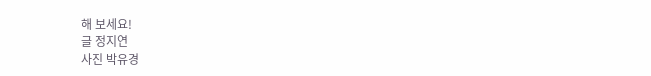해 보세요!
글 정지연
사진 박유경